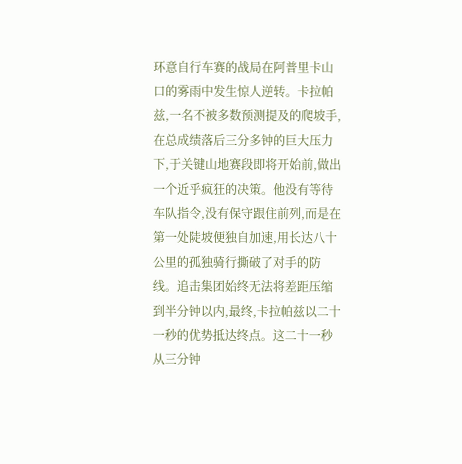环意自行车赛的战局在阿普里卡山口的雾雨中发生惊人逆转。卡拉帕兹,一名不被多数预测提及的爬坡手,在总成绩落后三分多钟的巨大压力下,于关键山地赛段即将开始前,做出一个近乎疯狂的决策。他没有等待车队指令,没有保守跟住前列,而是在第一处陡坡便独自加速,用长达八十公里的孤独骑行撕破了对手的防线。追击集团始终无法将差距压缩到半分钟以内,最终,卡拉帕兹以二十一秒的优势抵达终点。这二十一秒从三分钟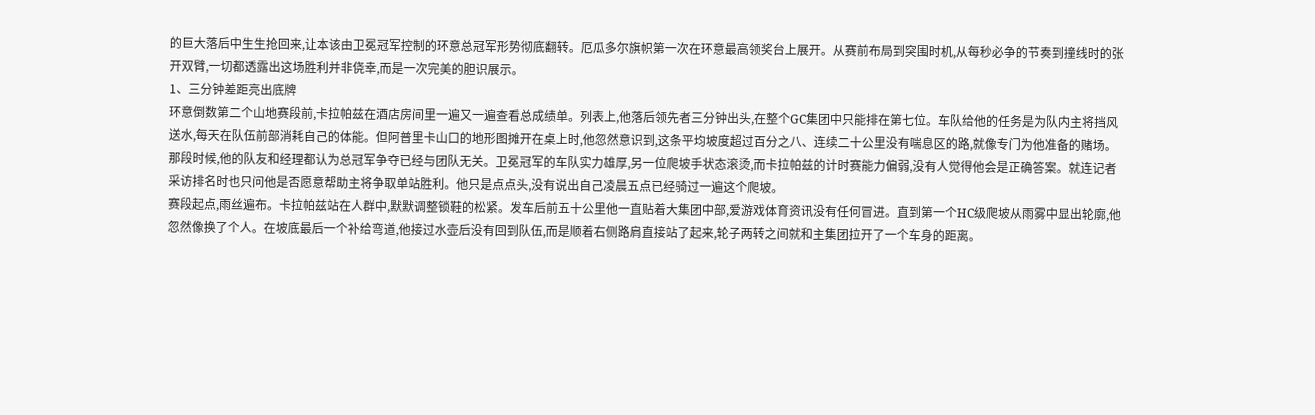的巨大落后中生生抢回来,让本该由卫冕冠军控制的环意总冠军形势彻底翻转。厄瓜多尔旗帜第一次在环意最高领奖台上展开。从赛前布局到突围时机,从每秒必争的节奏到撞线时的张开双臂,一切都透露出这场胜利并非侥幸,而是一次完美的胆识展示。
1、三分钟差距亮出底牌
环意倒数第二个山地赛段前,卡拉帕兹在酒店房间里一遍又一遍查看总成绩单。列表上,他落后领先者三分钟出头,在整个GC集团中只能排在第七位。车队给他的任务是为队内主将挡风送水,每天在队伍前部消耗自己的体能。但阿普里卡山口的地形图摊开在桌上时,他忽然意识到,这条平均坡度超过百分之八、连续二十公里没有喘息区的路,就像专门为他准备的赌场。
那段时候,他的队友和经理都认为总冠军争夺已经与团队无关。卫冕冠军的车队实力雄厚,另一位爬坡手状态滚烫,而卡拉帕兹的计时赛能力偏弱,没有人觉得他会是正确答案。就连记者采访排名时也只问他是否愿意帮助主将争取单站胜利。他只是点点头,没有说出自己凌晨五点已经骑过一遍这个爬坡。
赛段起点,雨丝遍布。卡拉帕兹站在人群中,默默调整锁鞋的松紧。发车后前五十公里他一直贴着大集团中部,爱游戏体育资讯没有任何冒进。直到第一个HC级爬坡从雨雾中显出轮廓,他忽然像换了个人。在坡底最后一个补给弯道,他接过水壶后没有回到队伍,而是顺着右侧路肩直接站了起来,轮子两转之间就和主集团拉开了一个车身的距离。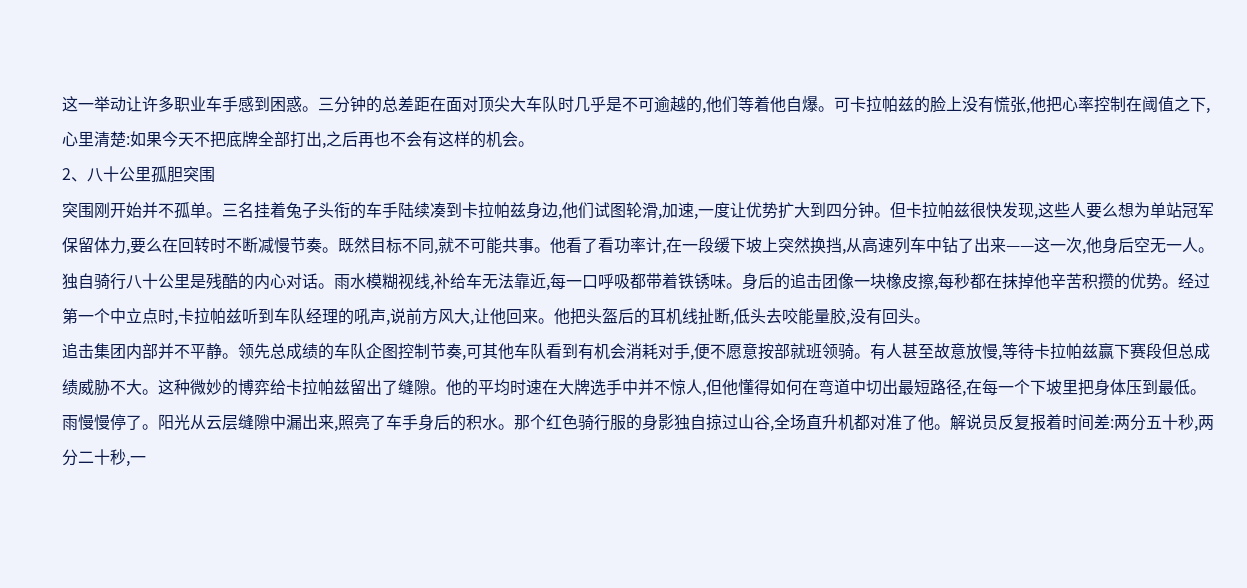这一举动让许多职业车手感到困惑。三分钟的总差距在面对顶尖大车队时几乎是不可逾越的,他们等着他自爆。可卡拉帕兹的脸上没有慌张,他把心率控制在阈值之下,心里清楚:如果今天不把底牌全部打出,之后再也不会有这样的机会。
2、八十公里孤胆突围
突围刚开始并不孤单。三名挂着兔子头衔的车手陆续凑到卡拉帕兹身边,他们试图轮滑,加速,一度让优势扩大到四分钟。但卡拉帕兹很快发现,这些人要么想为单站冠军保留体力,要么在回转时不断减慢节奏。既然目标不同,就不可能共事。他看了看功率计,在一段缓下坡上突然换挡,从高速列车中钻了出来——这一次,他身后空无一人。
独自骑行八十公里是残酷的内心对话。雨水模糊视线,补给车无法靠近,每一口呼吸都带着铁锈味。身后的追击团像一块橡皮擦,每秒都在抹掉他辛苦积攒的优势。经过第一个中立点时,卡拉帕兹听到车队经理的吼声,说前方风大,让他回来。他把头盔后的耳机线扯断,低头去咬能量胶,没有回头。
追击集团内部并不平静。领先总成绩的车队企图控制节奏,可其他车队看到有机会消耗对手,便不愿意按部就班领骑。有人甚至故意放慢,等待卡拉帕兹赢下赛段但总成绩威胁不大。这种微妙的博弈给卡拉帕兹留出了缝隙。他的平均时速在大牌选手中并不惊人,但他懂得如何在弯道中切出最短路径,在每一个下坡里把身体压到最低。
雨慢慢停了。阳光从云层缝隙中漏出来,照亮了车手身后的积水。那个红色骑行服的身影独自掠过山谷,全场直升机都对准了他。解说员反复报着时间差:两分五十秒,两分二十秒,一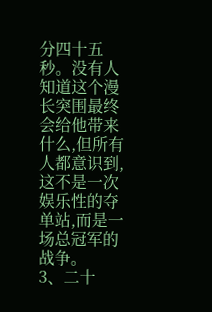分四十五秒。没有人知道这个漫长突围最终会给他带来什么,但所有人都意识到,这不是一次娱乐性的夺单站,而是一场总冠军的战争。
3、二十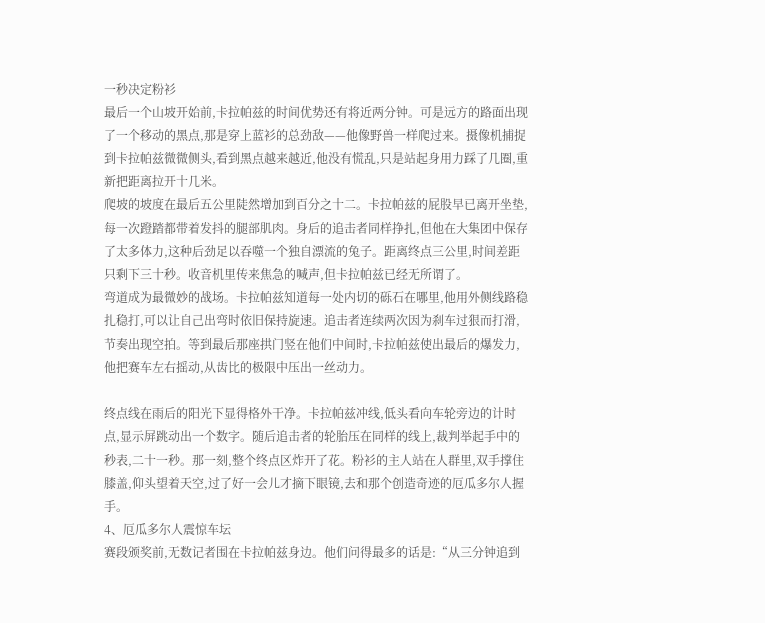一秒决定粉衫
最后一个山坡开始前,卡拉帕兹的时间优势还有将近两分钟。可是远方的路面出现了一个移动的黑点,那是穿上蓝衫的总劲敌——他像野兽一样爬过来。摄像机捕捉到卡拉帕兹微微侧头,看到黑点越来越近,他没有慌乱,只是站起身用力踩了几圈,重新把距离拉开十几米。
爬坡的坡度在最后五公里陡然增加到百分之十二。卡拉帕兹的屁股早已离开坐垫,每一次蹬踏都带着发抖的腿部肌肉。身后的追击者同样挣扎,但他在大集团中保存了太多体力,这种后劲足以吞噬一个独自漂流的兔子。距离终点三公里,时间差距只剩下三十秒。收音机里传来焦急的喊声,但卡拉帕兹已经无所谓了。
弯道成为最微妙的战场。卡拉帕兹知道每一处内切的砾石在哪里,他用外侧线路稳扎稳打,可以让自己出弯时依旧保持旋速。追击者连续两次因为刹车过狠而打滑,节奏出现空拍。等到最后那座拱门竖在他们中间时,卡拉帕兹使出最后的爆发力,他把赛车左右摇动,从齿比的极限中压出一丝动力。

终点线在雨后的阳光下显得格外干净。卡拉帕兹冲线,低头看向车轮旁边的计时点,显示屏跳动出一个数字。随后追击者的轮胎压在同样的线上,裁判举起手中的秒表,二十一秒。那一刻,整个终点区炸开了花。粉衫的主人站在人群里,双手撑住膝盖,仰头望着天空,过了好一会儿才摘下眼镜,去和那个创造奇迹的厄瓜多尔人握手。
4、厄瓜多尔人震惊车坛
赛段颁奖前,无数记者围在卡拉帕兹身边。他们问得最多的话是:“从三分钟追到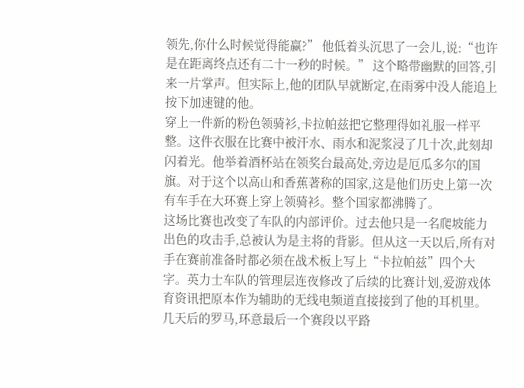领先,你什么时候觉得能赢?” 他低着头沉思了一会儿,说:“也许是在距离终点还有二十一秒的时候。” 这个略带幽默的回答,引来一片掌声。但实际上,他的团队早就断定,在雨雾中没人能追上按下加速键的他。
穿上一件新的粉色领骑衫,卡拉帕兹把它整理得如礼服一样平整。这件衣服在比赛中被汗水、雨水和泥浆浸了几十次,此刻却闪着光。他举着酒杯站在领奖台最高处,旁边是厄瓜多尔的国旗。对于这个以高山和香蕉著称的国家,这是他们历史上第一次有车手在大环赛上穿上领骑衫。整个国家都沸腾了。
这场比赛也改变了车队的内部评价。过去他只是一名爬坡能力出色的攻击手,总被认为是主将的背影。但从这一天以后,所有对手在赛前准备时都必须在战术板上写上“卡拉帕兹”四个大字。英力士车队的管理层连夜修改了后续的比赛计划,爱游戏体育资讯把原本作为辅助的无线电频道直接接到了他的耳机里。
几天后的罗马,环意最后一个赛段以平路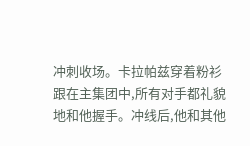冲刺收场。卡拉帕兹穿着粉衫跟在主集团中,所有对手都礼貌地和他握手。冲线后,他和其他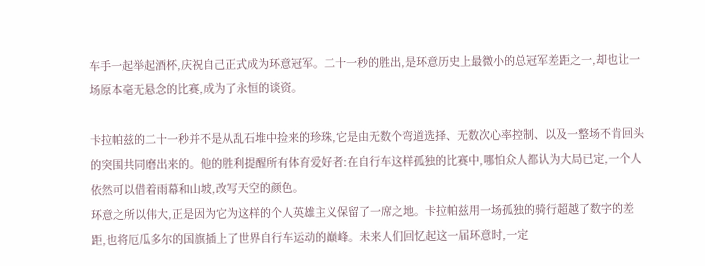车手一起举起酒杯,庆祝自己正式成为环意冠军。二十一秒的胜出,是环意历史上最微小的总冠军差距之一,却也让一场原本毫无悬念的比赛,成为了永恒的谈资。

卡拉帕兹的二十一秒并不是从乱石堆中捡来的珍珠,它是由无数个弯道选择、无数次心率控制、以及一整场不肯回头的突围共同磨出来的。他的胜利提醒所有体育爱好者:在自行车这样孤独的比赛中,哪怕众人都认为大局已定,一个人依然可以借着雨幕和山坡,改写天空的颜色。
环意之所以伟大,正是因为它为这样的个人英雄主义保留了一席之地。卡拉帕兹用一场孤独的骑行超越了数字的差距,也将厄瓜多尔的国旗插上了世界自行车运动的巅峰。未来人们回忆起这一届环意时,一定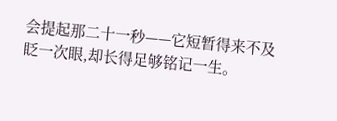会提起那二十一秒——它短暂得来不及眨一次眼,却长得足够铭记一生。